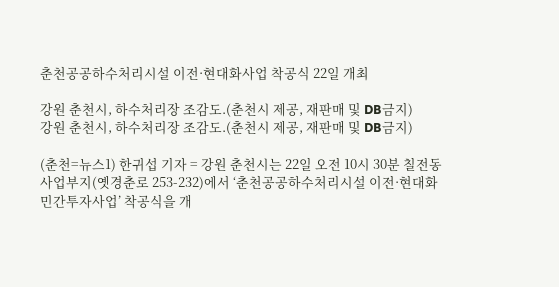춘천공공하수처리시설 이전·현대화사업 착공식 22일 개최

강원 춘천시, 하수처리장 조감도.(춘천시 제공, 재판매 및 DB금지)
강원 춘천시, 하수처리장 조감도.(춘천시 제공, 재판매 및 DB금지)

(춘천=뉴스1) 한귀섭 기자 = 강원 춘천시는 22일 오전 10시 30분 칠전동 사업부지(옛경춘로 253-232)에서 ‘춘천공공하수처리시설 이전·현대화 민간투자사업’ 착공식을 개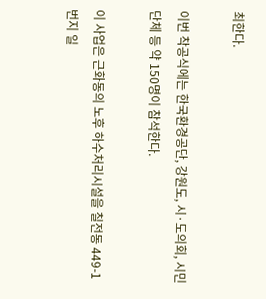최한다.

이번 착공식에는 한국환경공단, 강원도, 시·도의회, 시민단체 등 약 150명이 참석한다.

이 사업은 근화동의 노후 하수처리시설을 칠전동 449-1번지 일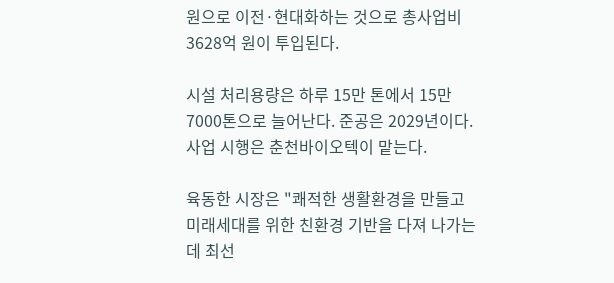원으로 이전·현대화하는 것으로 총사업비 3628억 원이 투입된다.

시설 처리용량은 하루 15만 톤에서 15만 7000톤으로 늘어난다. 준공은 2029년이다. 사업 시행은 춘천바이오텍이 맡는다.

육동한 시장은 "쾌적한 생활환경을 만들고 미래세대를 위한 친환경 기반을 다져 나가는 데 최선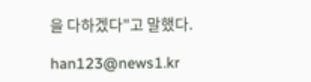을 다하겠다"고 말했다.

han123@news1.kr